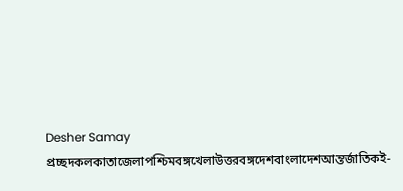Desher Samay
প্রচ্ছদকলকাতাজেলাপশ্চিমবঙ্গখেলাউত্তরবঙ্গদেশবাংলাদেশআন্তর্জাতিকই-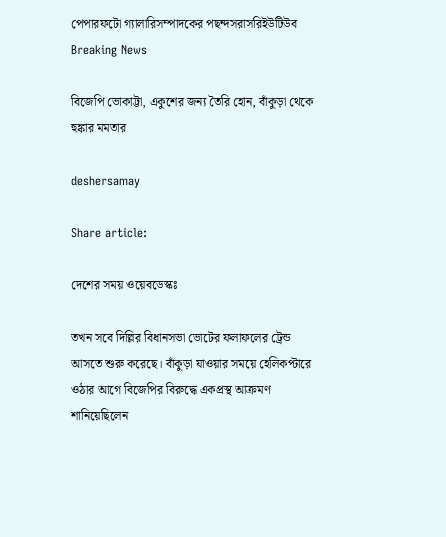পেপারফটো গ্যালারিসম্পাদকের পছন্দসরাসরিইউটিউব
Breaking News

বিজেপি ভোকাট্টা, একুশের জন্য তৈরি হোন, বাঁকুড়া থেকে হুঙ্কার মমতার

deshersamay

Share article:

দেশের সময় ওয়েবডেস্কঃ

তখন সবে দিল্লির বিধানসভা ভোটের ফলাফলের ট্রেন্ড আসতে শুরু করেছে। বাঁকুড়া যাওয়ার সময়ে হেলিকপ্টারে ওঠার আগে বিজেপির বিরুদ্ধে একপ্রস্থ আক্রমণ শানিয়েছিলেন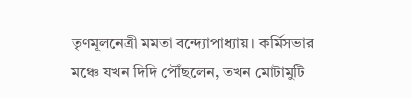তৃণমূলনেত্রী মমতা বন্দ্যোপাধ্যায়। কর্মিসভার মঞ্চে যখন দিদি পৌঁছলেন, তখন মোটামুটি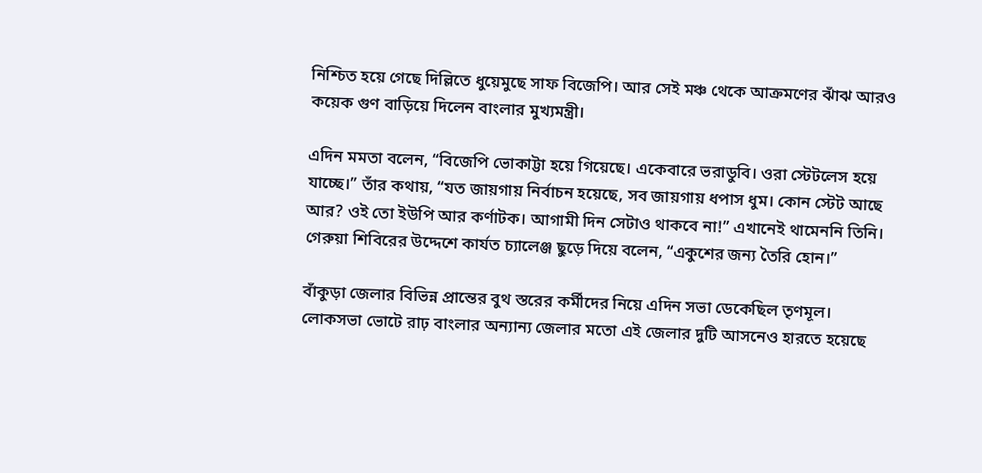নিশ্চিত হয়ে গেছে দিল্লিতে ধুয়েমুছে সাফ বিজেপি। আর সেই মঞ্চ থেকে আক্রমণের ঝাঁঝ আরও কয়েক গুণ বাড়িয়ে দিলেন বাংলার মুখ্যমন্ত্রী।

এদিন মমতা বলেন, “বিজেপি ভোকাট্টা হয়ে গিয়েছে। একেবারে ভরাডুবি। ওরা স্টেটলেস হয়ে যাচ্ছে।” তাঁর কথায়, “যত জায়গায় নির্বাচন হয়েছে, সব জায়গায় ধপাস ধুম। কোন স্টেট আছে আর? ওই তো ইউপি আর কর্ণাটক। আগামী দিন সেটাও থাকবে না!” এখানেই থামেননি তিনি। গেরুয়া শিবিরের উদ্দেশে কার্যত চ্যালেঞ্জ ছুড়ে দিয়ে বলেন, “একুশের জন্য তৈরি হোন।”

বাঁকুড়া জেলার বিভিন্ন প্রান্তের বুথ স্তরের কর্মীদের নিয়ে এদিন সভা ডেকেছিল তৃণমূল। লোকসভা ভোটে রাঢ় বাংলার অন্যান্য জেলার মতো এই জেলার দুটি আসনেও হারতে হয়েছে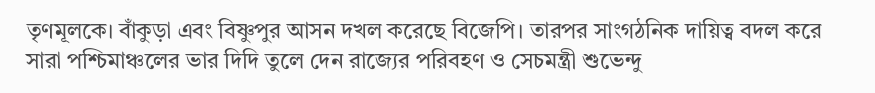তৃণমূলকে। বাঁকুড়া এবং বিষ্ণুপুর আসন দখল করেছে বিজেপি। তারপর সাংগঠনিক দায়িত্ব বদল করে সারা পশ্চিমাঞ্চলের ভার দিদি তুলে দেন রাজ্যের পরিবহণ ও সেচমন্ত্রী শুভেন্দু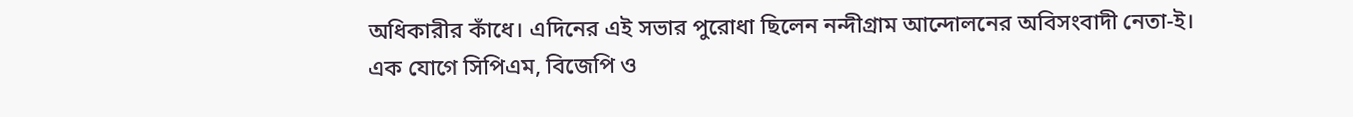অধিকারীর কাঁধে। এদিনের এই সভার পুরোধা ছিলেন নন্দীগ্রাম আন্দোলনের অবিসংবাদী নেতা-ই।
এক যোগে সিপিএম, বিজেপি ও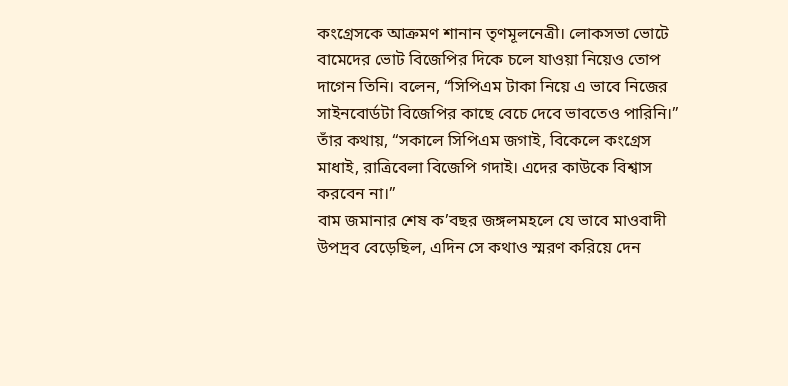কংগ্রেসকে আক্রমণ শানান তৃণমূলনেত্রী। লোকসভা ভোটে বামেদের ভোট বিজেপির দিকে চলে যাওয়া নিয়েও তোপ দাগেন তিনি। বলেন, “সিপিএম টাকা নিয়ে এ ভাবে নিজের সাইনবোর্ডটা বিজেপির কাছে বেচে দেবে ভাবতেও পারিনি।” তাঁর কথায়, “সকালে সিপিএম জগাই, বিকেলে কংগ্রেস মাধাই, রাত্রিবেলা বিজেপি গদাই। এদের কাউকে বিশ্বাস করবেন না।”
বাম জমানার শেষ ক’বছর জঙ্গলমহলে যে ভাবে মাওবাদী উপদ্রব বেড়েছিল, এদিন সে কথাও স্মরণ করিয়ে দেন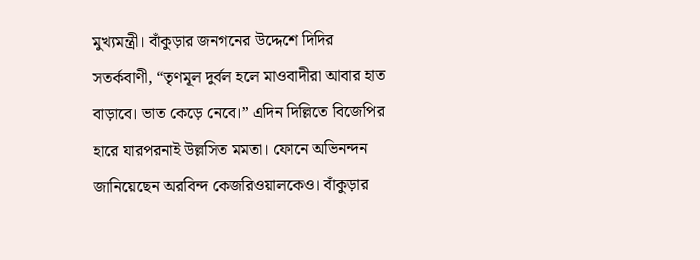মুখ্যমন্ত্রী। বাঁকুড়ার জনগনের উদ্দেশে দিদির সতর্কবাণী, “তৃণমূল দুর্বল হলে মাওবাদীরা আবার হাত বাড়াবে। ভাত কেড়ে নেবে।” এদিন দিল্লিতে বিজেপির হারে যারপরনাই উল্লসিত মমতা। ফোনে অভিনন্দন জানিয়েছেন অরবিন্দ কেজরিওয়ালকেও। বাঁকুড়ার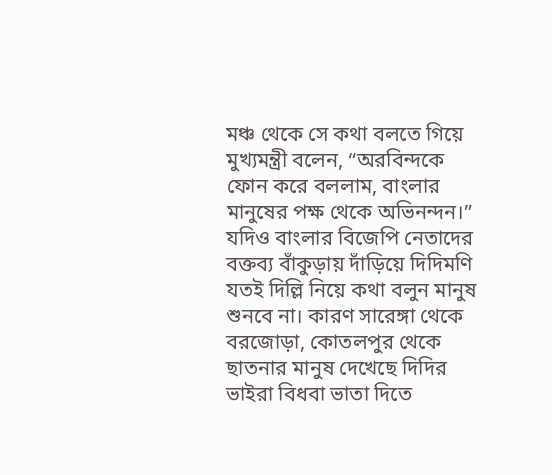মঞ্চ থেকে সে কথা বলতে গিয়ে মুখ্যমন্ত্রী বলেন, “অরবিন্দকে ফোন করে বললাম, বাংলার মানুষের পক্ষ থেকে অভিনন্দন।”
যদিও বাংলার বিজেপি নেতাদের বক্তব্য বাঁকুড়ায় দাঁড়িয়ে দিদিমণি যতই দিল্লি নিয়ে কথা বলুন মানুষ শুনবে না। কারণ সারেঙ্গা থেকে বরজোড়া, কোতলপুর থেকে ছাতনার মানুষ দেখেছে দিদির ভাইরা বিধবা ভাতা দিতে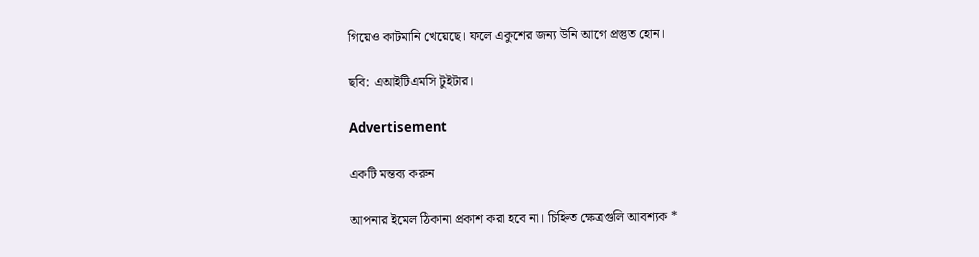গিয়েও কাটমানি খেয়েছে। ফলে একুশের জন্য উনি আগে প্রস্তুত হোন।

ছবি: এআইটিএমসি টুইটার।

Advertisement

একটি মন্তব্য করুন

আপনার ইমেল ঠিকানা প্রকাশ করা হবে না। চিহ্নিত ক্ষেত্রগুলি আবশ্যক *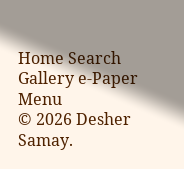Home Search Gallery e-Paper
Menu
© 2026 Desher Samay.